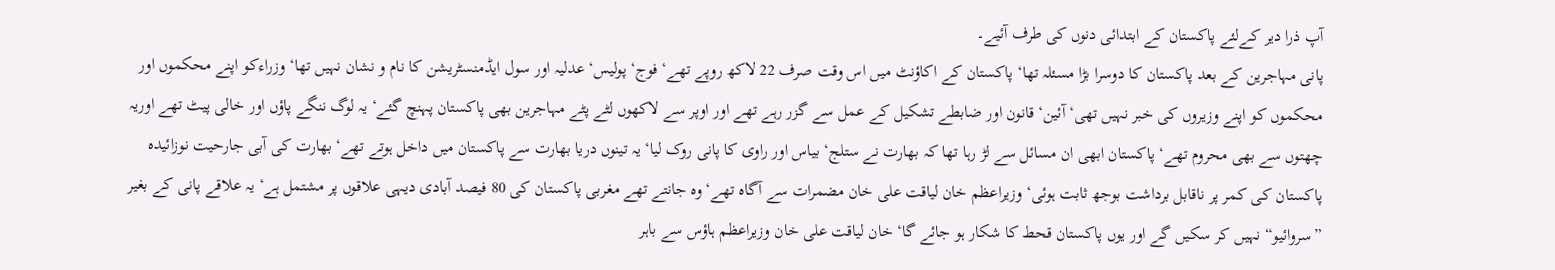آپ ذرا دیر کےلئے پاکستان کے ابتدائی دنوں کی طرف آئیے۔
پانی مہاجرین کے بعد پاکستان کا دوسرا بڑا مسئلہ تھا‘ پاکستان کے اکاؤنٹ میں اس وقت صرف 22 لاکھ روپے تھے‘ فوج‘ پولیس‘ عدلیہ اور سول ایڈمنسٹریشن کا نام و نشان نہیں تھا‘ وزراءکو اپنے محکموں اور محکموں کو اپنے وزیروں کی خبر نہیں تھی‘ آئین‘ قانون اور ضابطے تشکیل کے عمل سے گزر رہے تھے اور اوپر سے لاکھوں لٹے پٹے مہاجرین بھی پاکستان پہنچ گئے‘ یہ لوگ ننگے پاؤں اور خالی پیٹ تھے اوریہ چھتوں سے بھی محروم تھے‘ پاکستان ابھی ان مسائل سے لڑ رہا تھا کہ بھارت نے ستلج‘ بیاس اور راوی کا پانی روک لیا‘ یہ تینوں دریا بھارت سے پاکستان میں داخل ہوتے تھے‘ بھارت کی آبی جارحیت نوزائیدہ پاکستان کی کمر پر ناقابل برداشت بوجھ ثابت ہوئی‘ وزیراعظم خان لیاقت علی خان مضمرات سے آگاہ تھے‘ وہ جانتے تھے مغربی پاکستان کی 80 فیصد آبادی دیہی علاقوں پر مشتمل ہے‘ یہ علاقے پانی کے بغیر ”سروائیو“ نہیں کر سکیں گے اور یوں پاکستان قحط کا شکار ہو جائے گا‘ خان لیاقت علی خان وزیراعظم ہاؤس سے باہر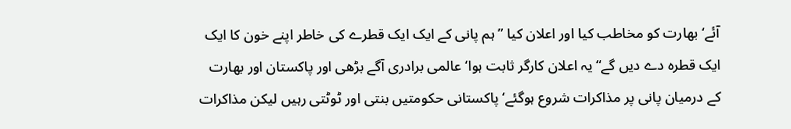آئے‘ بھارت کو مخاطب کیا اور اعلان کیا ”ہم پانی کے ایک ایک قطرے کی خاطر اپنے خون کا ایک ایک قطرہ دے دیں گے“ یہ اعلان کارگر ثابت ہوا‘ عالمی برادری آگے بڑھی اور پاکستان اور بھارت کے درمیان پانی پر مذاکرات شروع ہوگئے‘ پاکستانی حکومتیں بنتی اور ٹوٹتی رہیں لیکن مذاکرات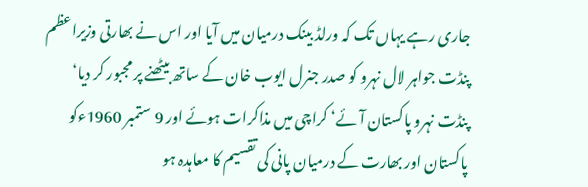جاری رہے یہاں تک کہ ورلڈ بینک درمیان میں آیا اور اس نے بھارتی وزیراعظم پنڈت جواہر لال نہرو کو صدر جنرل ایوب خان کے ساتھ بیٹھنے پر مجبور کر دیا‘ پنڈت نہرو پاکستان آئے‘ کراچی میں مذاکرات ہوئے اور 9 ستمبر 1960ءکو پاکستان اور بھارت کے درمیان پانی کی تقسیم کا معاہدہ ہو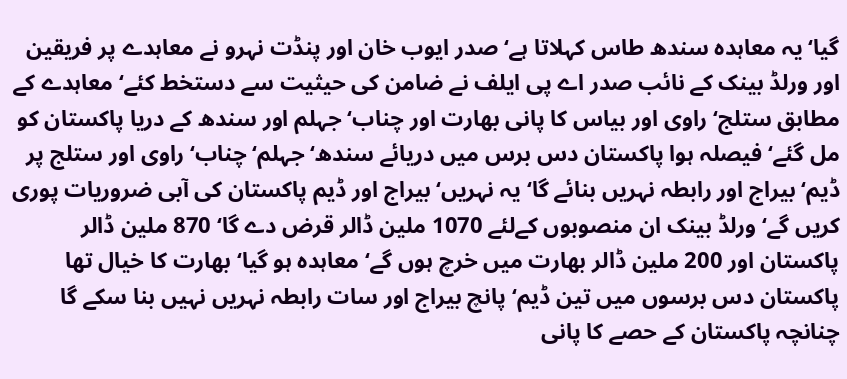گیا‘ یہ معاہدہ سندھ طاس کہلاتا ہے‘ صدر ایوب خان اور پنڈت نہرو نے معاہدے پر فریقین اور ورلڈ بینک کے نائب صدر اے پی ایلف نے ضامن کی حیثیت سے دستخط کئے‘ معاہدے کے مطابق ستلج‘ راوی اور بیاس کا پانی بھارت اور چناب‘ جہلم اور سندھ کے دریا پاکستان کو مل گئے‘ فیصلہ ہوا پاکستان دس برس میں دریائے سندھ‘ جہلم‘ چناب‘ راوی اور ستلج پر ڈیم‘ بیراج اور رابطہ نہریں بنائے گا‘ یہ نہریں‘ بیراج اور ڈیم پاکستان کی آبی ضروریات پوری کریں گے‘ ورلڈ بینک ان منصوبوں کےلئے 1070 ملین ڈالر قرض دے گا‘ 870 ملین ڈالر پاکستان اور 200 ملین ڈالر بھارت میں خرچ ہوں گے‘ معاہدہ ہو گیا‘ بھارت کا خیال تھا پاکستان دس برسوں میں تین ڈیم‘ پانچ بیراج اور سات رابطہ نہریں نہیں بنا سکے گا چنانچہ پاکستان کے حصے کا پانی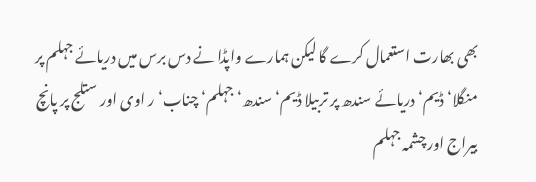بھی بھارت استعمال کرے گا لیکن ہمارے واپڈا نے دس برس میں دریائے جہلم پر منگلا‘ ڈیم‘ دریائے سندھ پر تربیلا ڈیم‘ سندھ‘ جہلم‘ چناب‘ر اوی اور ستلج پر پانچ بیراج اور چشمہ جہلم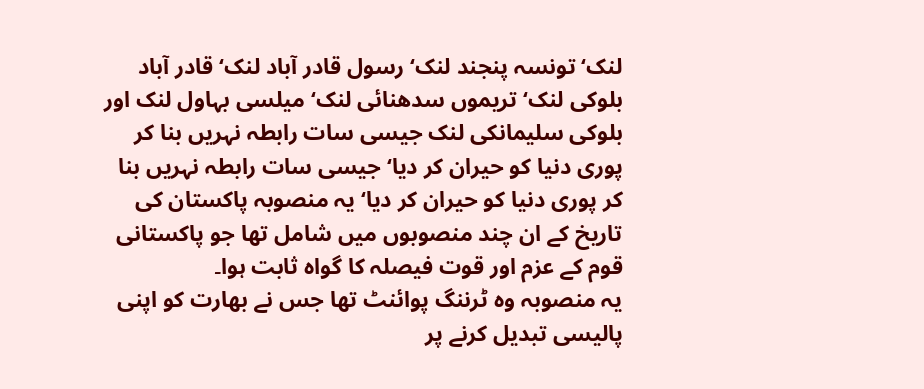لنک‘ تونسہ پنجند لنک‘ رسول قادر آباد لنک‘ قادر آباد بلوکی لنک‘ تریموں سدھنائی لنک‘ میلسی بہاول لنک اور بلوکی سلیمانکی لنک جیسی سات رابطہ نہریں بنا کر پوری دنیا کو حیران کر دیا‘ جیسی سات رابطہ نہریں بنا کر پوری دنیا کو حیران کر دیا‘ یہ منصوبہ پاکستان کی تاریخ کے ان چند منصوبوں میں شامل تھا جو پاکستانی قوم کے عزم اور قوت فیصلہ کا گواہ ثابت ہوا۔
یہ منصوبہ وہ ٹرننگ پوائنٹ تھا جس نے بھارت کو اپنی پالیسی تبدیل کرنے پر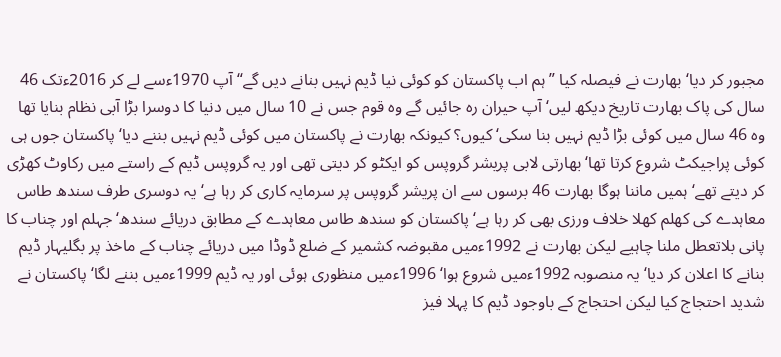مجبور کر دیا‘ بھارت نے فیصلہ کیا ”ہم اب پاکستان کو کوئی نیا ڈیم نہیں بنانے دیں گے“ آپ 1970ءسے لے کر 2016ءتک 46 سال کی پاک بھارت تاریخ دیکھ لیں‘ آپ حیران رہ جائیں گے وہ قوم جس نے 10 سال میں دنیا کا دوسرا بڑا آبی نظام بنایا تھا وہ 46 سال میں کوئی بڑا ڈیم نہیں بنا سکی‘ کیوں؟ کیونکہ بھارت نے پاکستان میں کوئی ڈیم نہیں بننے دیا‘ پاکستان جوں ہی کوئی پراجیکٹ شروع کرتا تھا‘ بھارتی لابی پریشر گروپس کو ایکٹو کر دیتی تھی اور یہ گروپس ڈیم کے راستے میں رکاوٹ کھڑی کر دیتے تھے‘ ہمیں ماننا ہوگا بھارت 46 برسوں سے ان پریشر گروپس پر سرمایہ کاری کر رہا ہے‘ یہ دوسری طرف سندھ طاس معاہدے کی کھلم کھلا خلاف ورزی بھی کر رہا ہے‘ پاکستان کو سندھ طاس معاہدے کے مطابق دریائے سندھ‘ جہلم اور چناب کا پانی بلاتعطل ملنا چاہیے لیکن بھارت نے 1992ءمیں مقبوضہ کشمیر کے ضلع ڈوڈا میں دریائے چناب کے ماخذ پر بگلیہار ڈیم بنانے کا اعلان کر دیا‘ یہ منصوبہ 1992ءمیں شروع ہوا‘ 1996ءمیں منظوری ہوئی اور یہ ڈیم 1999ءمیں بننے لگا‘ پاکستان نے شدید احتجاج کیا لیکن احتجاج کے باوجود ڈیم کا پہلا فیز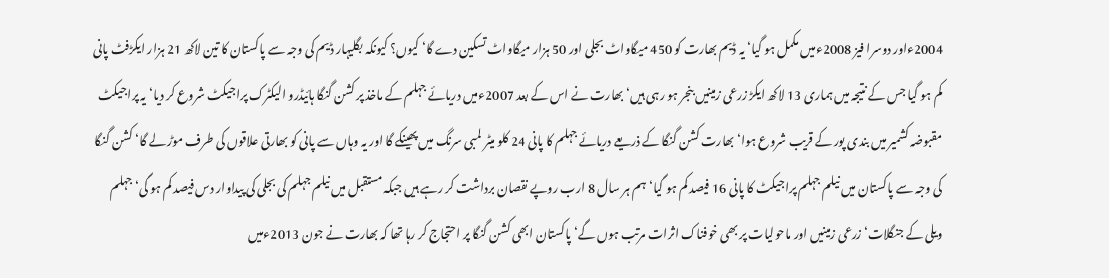2004ءاور دوسرا فیز 2008ءمیں مکمل ہو گیا‘ یہ ڈیم بھارت کو 450 میگاواٹ بجلی اور 50 ہزار میگاواٹ تسکین دے گا‘ کیوں؟ کیونکہ بگلیہار ڈیم کی وجہ سے پاکستان کا تین لاکھ 21 ہزار ایکڑفٹ پانی کم ہو گیا جس کے نتیجہ میں ہماری 13 لاکھ ایکڑ زرعی زمینیں بنجر ہو رہی ہیں‘ بھارت نے اس کے بعد 2007ءمیں دریائے جہلم کے ماخذ پر کشن گنگا ہائیڈرو الیکٹرک پراجیکٹ شروع کر دیا‘ یہ پراجیکٹ مقبوضہ کشمیر میں بندی پور کے قریب شروع ہوا‘ بھارت کشن گنگا کے ذریعے دریائے جہلم کا پانی 24 کلو میٹر لمبی سرنگ میں پھینکے گا اور یہ وہاں سے پانی کو بھارتی علاقوں کی طرف موڑ لے گا‘ کشن گنگا کی وجہ سے پاکستان میں نیلم جہلم پراجیکٹ کا پانی 16 فیصد کم ہو گیا‘ ہم ہر سال 8 ارب روپے نقصان برداشت کر رہے ہیں جبکہ مستقبل میں نیلم جہلم کی بجلی کی پیداوار دس فیصد کم ہو گی‘ جہلم ویلی کے جنگلات‘ زرعی زمینیں اور ماحولیات پر بھی خوفناک اثرات مرتب ہوں گے‘ پاکستان ابھی کشن گنگا پر احتجاج کر رہا تھا کہ بھارت نے جون 2013ءمیں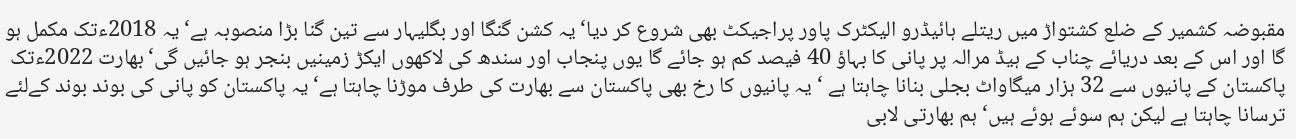مقبوضہ کشمیر کے ضلع کشتواڑ میں ریتلے ہائیڈرو الیکٹرک پاور پراجیکٹ بھی شروع کر دیا‘ یہ کشن گنگا اور بگلیہار سے تین گنا بڑا منصوبہ ہے‘ یہ 2018ءتک مکمل ہو گا اور اس کے بعد دریائے چناب کے ہیڈ مرالہ پر پانی کا بہاؤ 40 فیصد کم ہو جائے گا یوں پنجاب اور سندھ کی لاکھوں ایکڑ زمینیں بنجر ہو جائیں گی‘بھارت 2022ءتک پاکستان کے پانیوں سے 32 ہزار میگاواٹ بجلی بنانا چاہتا ہے ‘ یہ پانیوں کا رخ بھی پاکستان سے بھارت کی طرف موڑنا چاہتا ہے‘ یہ پاکستان کو پانی کی بوند بوند کےلئے ترسانا چاہتا ہے لیکن ہم سوئے ہوئے ہیں‘ ہم بھارتی لابی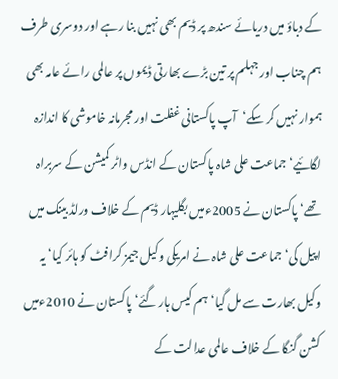کے دباؤ میں دریائے سندھ پر ڈیم بھی نہیں بنا رہے اور دوسری طرف ہم چناب اور جہلم پر تین بڑے بھارتی ڈیموں پر عالمی رائے عامہ بھی ہموار نہیں کر سکے‘آپ پاکستانی غفلت اور مجرمانہ خاموشی کا اندازہ لگائیے‘ جماعت علی شاہ پاکستان کے انڈس واٹر کمیشن کے سربراہ تھے‘ پاکستان نے 2005ءمیں بگلیہار ڈیم کے خلاف ورلڈ بینک میں اپیل کی‘ جماعت علی شاہ نے امریکی وکیل جیمز کرافٹ کو ہائر کیا‘ یہ وکیل بھارت سے مل گیا‘ ہم کیس ہار گئے‘ پاکستان نے 2010ءمیں کشن گنگا کے خلاف عالمی عدالت کے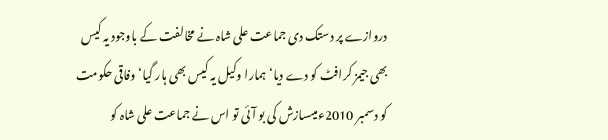دروازے پر دستک دی جماعت علی شاہ نے مخالفت کے باوجود یہ کیس بھی جیمز کرافٹ کو دے دیا‘ ہمارا وکیل یہ کیس بھی ہار گیا‘ وفاقی حکومت کو دسمبر 2010ءمیںسازش کی بو آئی تو اس نے جماعت علی شاہ کو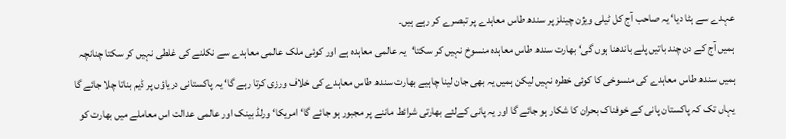عہدے سے ہٹا دیا‘ یہ صاحب آج کل ٹیلی ویژن چینلز پر سندھ طاس معاہدے پر تبصرے کر رہے ہیں۔
ہمیں آج کے دن چند باتیں پلے باندھنا ہوں گی‘ بھارت سندھ طاس معاہدہ منسوخ نہیں کر سکتا‘یہ عالمی معاہدہ ہے اور کوئی ملک عالمی معاہدے سے نکلنے کی غلطی نہیں کر سکتا چنانچہ ہمیں سندھ طاس معاہدے کی منسوخی کا کوئی خطرہ نہیں لیکن ہمیں یہ بھی جان لینا چاہیے بھارت سندھ طاس معاہدے کی خلاف ورزی کرتا رہے گا‘ یہ پاکستانی دریاؤں پر ڈیم بناتا چلا جائے گا یہاں تک کہ پاکستان پانی کے خوفناک بحران کا شکار ہو جائے گا اور یہ پانی کےلئے بھارتی شرائط ماننے پر مجبور ہو جائے گا‘ امریکا‘ ورلڈ بینک اور عالمی عدالت اس معاملے میں بھارت کو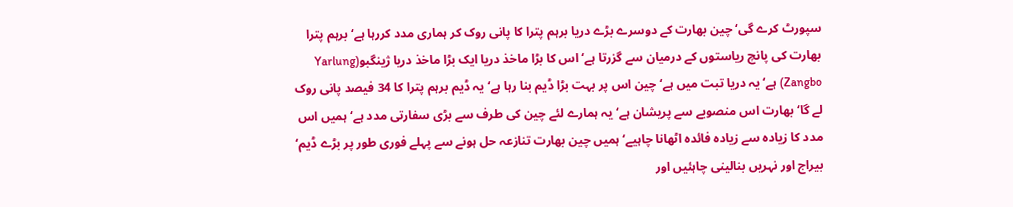سپورٹ کرے گی‘ چین بھارت کے دوسرے بڑے دریا برہم پترا کا پانی روک کر ہماری مدد کررہا ہے‘ برہم پترا بھارت کی پانچ ریاستوں کے درمیان سے گزرتا ہے‘ اس کا بڑا ماخذ دریا ایک بڑا ماخذ دریا ژینگبو(Yarlung Zangbo) ہے‘ یہ دریا تبت میں ہے‘ چین اس پر بہت بڑا ڈیم بنا رہا ہے‘ یہ ڈیم برہم پترا کا 34 فیصد پانی روک لے گا‘ بھارت اس منصوبے سے پریشان ہے‘ یہ ہمارے لئے چین کی طرف سے بڑی سفارتی مدد ہے‘ ہمیں اس مدد کا زیادہ سے زیادہ فائدہ اٹھانا چاہیے‘ ہمیں چین بھارت تنازعہ حل ہونے سے پہلے فوری طور پر بڑے ڈیم‘ بیراج اور نہریں بنالینی چاہئیں اور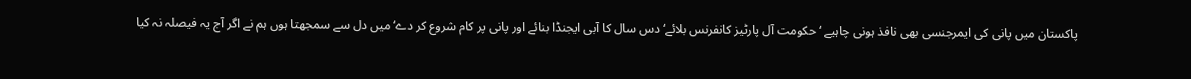پاکستان میں پانی کی ایمرجنسی بھی نافذ ہونی چاہیے ‘ حکومت آل پارٹیز کانفرنس بلائے‘ دس سال کا آبی ایجنڈا بنائے اور پانی پر کام شروع کر دے‘ میں دل سے سمجھتا ہوں ہم نے اگر آج یہ فیصلہ نہ کیا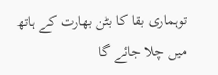توہماری بقا کا بٹن بھارت کے ہاتھ میں چلا جائے گا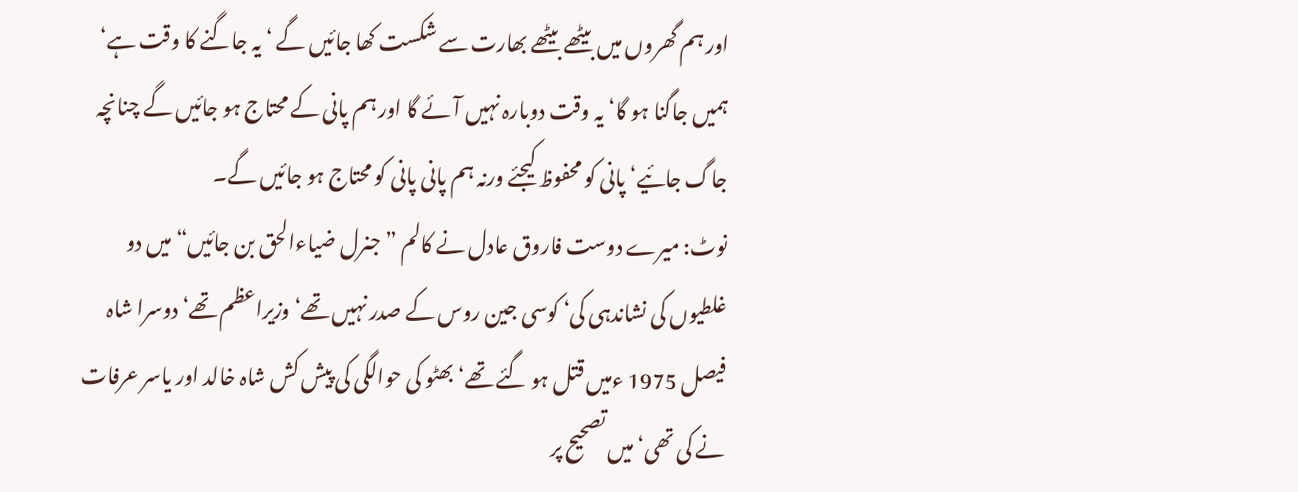اور ہم گھروں میں بیٹھے بیٹھے بھارت سے شکست کھا جائیں گے ‘ یہ جاگنے کا وقت ہے‘ ہمیں جاگنا ہو گا‘ یہ وقت دوبارہ نہیں آئے گا اور ہم پانی کے محتاج ہو جائیں گے چنانچہ جاگ جائیے‘ پانی کو محفوظ کیجئے ورنہ ہم پانی پانی کو محتاج ہو جائیں گے۔
نوٹ: میرے دوست فاروق عادل نے کالم ”جنرل ضیاءالحق بن جائیں“ میں دو غلطیوں کی نشاندہی کی‘ کوسی جین روس کے صدر نہیں تھے‘ وزیراعظم تھے‘ دوسرا شاہ فیصل 1975 ءمیں قتل ہو گئے تھے‘ بھٹو کی حوالگی کی پیش کش شاہ خالد اور یاسر عرفات نے کی تھی‘ میں تصحیح پر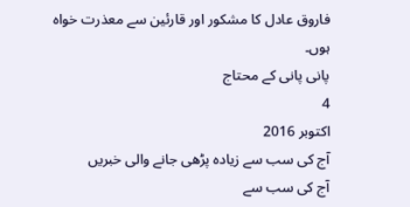فاروق عادل کا مشکور اور قارئین سے معذرت خواہ ہوں۔
پانی پانی کے محتاج
4
اکتوبر 2016
آج کی سب سے زیادہ پڑھی جانے والی خبریں
آج کی سب سے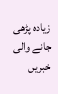زیادہ پڑھی جانے والی خبریں